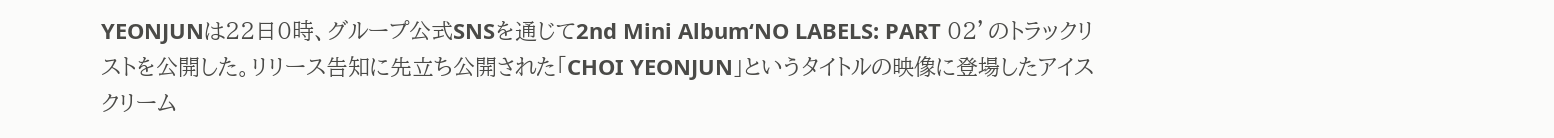YEONJUNは22日0時、グループ公式SNSを通じて2nd Mini Album‘NO LABELS: PART 02’のトラックリストを公開した。リリース告知に先立ち公開された「CHOI YEONJUN」というタイトルの映像に登場したアイスクリーム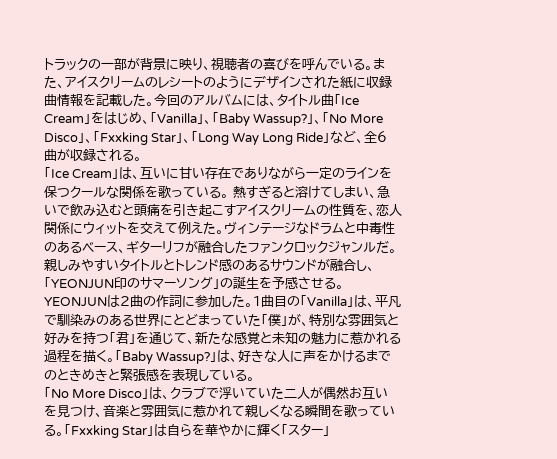トラックの一部が背景に映り、視聴者の喜びを呼んでいる。また、アイスクリームのレシートのようにデザインされた紙に収録曲情報を記載した。今回のアルバムには、タイトル曲「Ice Cream」をはじめ、「Vanilla」、「Baby Wassup?」、「No More Disco」、「Fxxking Star」、「Long Way Long Ride」など、全6曲が収録される。
「Ice Cream」は、互いに甘い存在でありながら一定のラインを保つクールな関係を歌っている。 熱すぎると溶けてしまい、急いで飲み込むと頭痛を引き起こすアイスクリームの性質を、恋人関係にウィットを交えて例えた。ヴィンテージなドラムと中毒性のあるベース、ギターリフが融合したファンクロックジャンルだ。 親しみやすいタイトルとトレンド感のあるサウンドが融合し、「YEONJUN印のサマーソング」の誕生を予感させる。
YEONJUNは2曲の作詞に参加した。1曲目の「Vanilla」は、平凡で馴染みのある世界にとどまっていた「僕」が、特別な雰囲気と好みを持つ「君」を通じて、新たな感覚と未知の魅力に惹かれる過程を描く。「Baby Wassup?」は、好きな人に声をかけるまでのときめきと緊張感を表現している。
「No More Disco」は、クラブで浮いていた二人が偶然お互いを見つけ、音楽と雰囲気に惹かれて親しくなる瞬間を歌っている。「Fxxking Star」は自らを華やかに輝く「スター」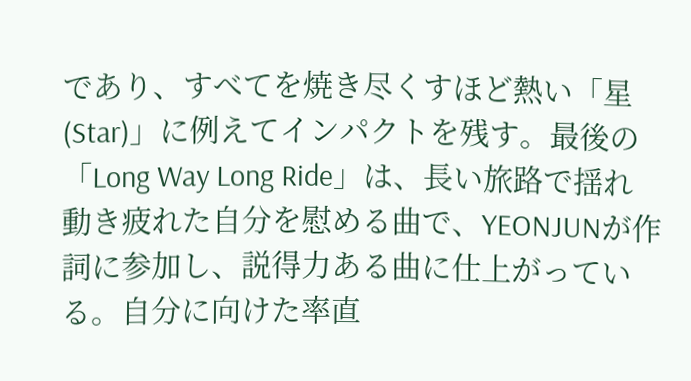であり、すべてを焼き尽くすほど熱い「星(Star)」に例えてインパクトを残す。最後の「Long Way Long Ride」は、長い旅路で揺れ動き疲れた自分を慰める曲で、YEONJUNが作詞に参加し、説得力ある曲に仕上がっている。自分に向けた率直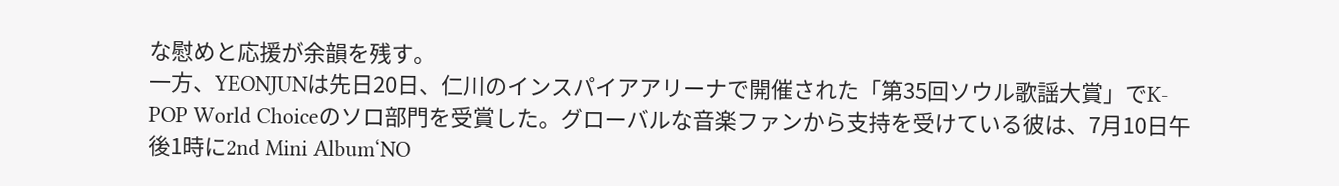な慰めと応援が余韻を残す。
一方、YEONJUNは先日20日、仁川のインスパイアアリーナで開催された「第35回ソウル歌謡大賞」でK-POP World Choiceのソロ部門を受賞した。グローバルな音楽ファンから支持を受けている彼は、7月10日午後1時に2nd Mini Album‘NO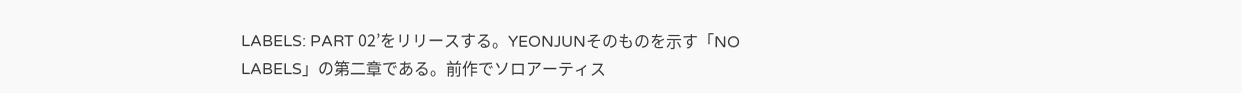LABELS: PART 02’をリリースする。YEONJUNそのものを示す「NO LABELS」の第二章である。前作でソロアーティス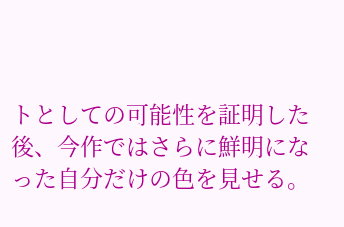トとしての可能性を証明した後、今作ではさらに鮮明になった自分だけの色を見せる。